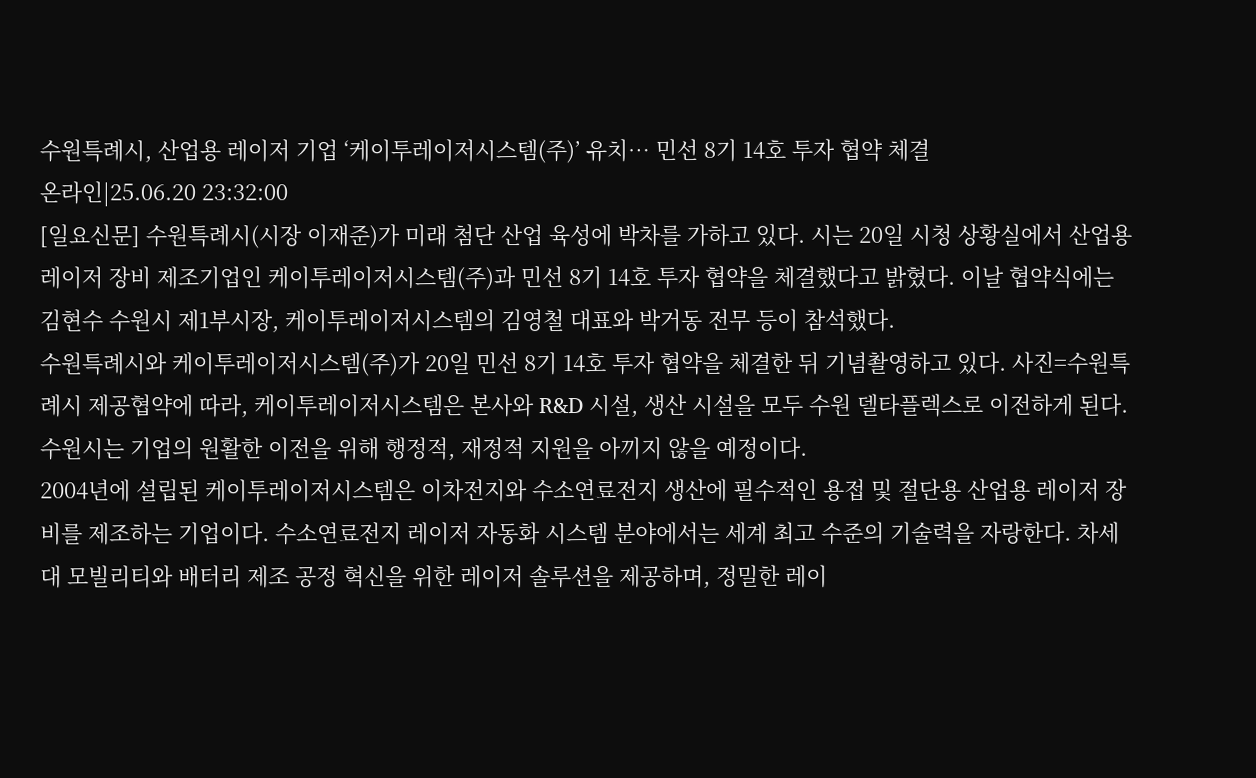수원특례시, 산업용 레이저 기업 ‘케이투레이저시스템(주)’ 유치… 민선 8기 14호 투자 협약 체결
온라인|25.06.20 23:32:00
[일요신문] 수원특례시(시장 이재준)가 미래 첨단 산업 육성에 박차를 가하고 있다. 시는 20일 시청 상황실에서 산업용 레이저 장비 제조기업인 케이투레이저시스템(주)과 민선 8기 14호 투자 협약을 체결했다고 밝혔다. 이날 협약식에는 김현수 수원시 제1부시장, 케이투레이저시스템의 김영철 대표와 박거동 전무 등이 참석했다.
수원특례시와 케이투레이저시스템(주)가 20일 민선 8기 14호 투자 협약을 체결한 뒤 기념촬영하고 있다. 사진=수원특례시 제공협약에 따라, 케이투레이저시스템은 본사와 R&D 시설, 생산 시설을 모두 수원 델타플렉스로 이전하게 된다. 수원시는 기업의 원활한 이전을 위해 행정적, 재정적 지원을 아끼지 않을 예정이다.
2004년에 설립된 케이투레이저시스템은 이차전지와 수소연료전지 생산에 필수적인 용접 및 절단용 산업용 레이저 장비를 제조하는 기업이다. 수소연료전지 레이저 자동화 시스템 분야에서는 세계 최고 수준의 기술력을 자랑한다. 차세대 모빌리티와 배터리 제조 공정 혁신을 위한 레이저 솔루션을 제공하며, 정밀한 레이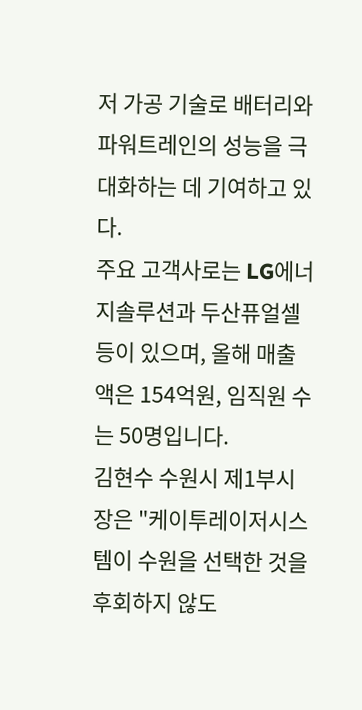저 가공 기술로 배터리와 파워트레인의 성능을 극대화하는 데 기여하고 있다.
주요 고객사로는 LG에너지솔루션과 두산퓨얼셀 등이 있으며, 올해 매출액은 154억원, 임직원 수는 50명입니다.
김현수 수원시 제1부시장은 "케이투레이저시스템이 수원을 선택한 것을 후회하지 않도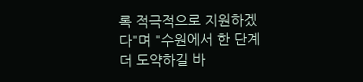록 적극적으로 지원하겠다"며 "수원에서 한 단계 더 도약하길 바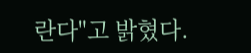란다"고 밝혔다.